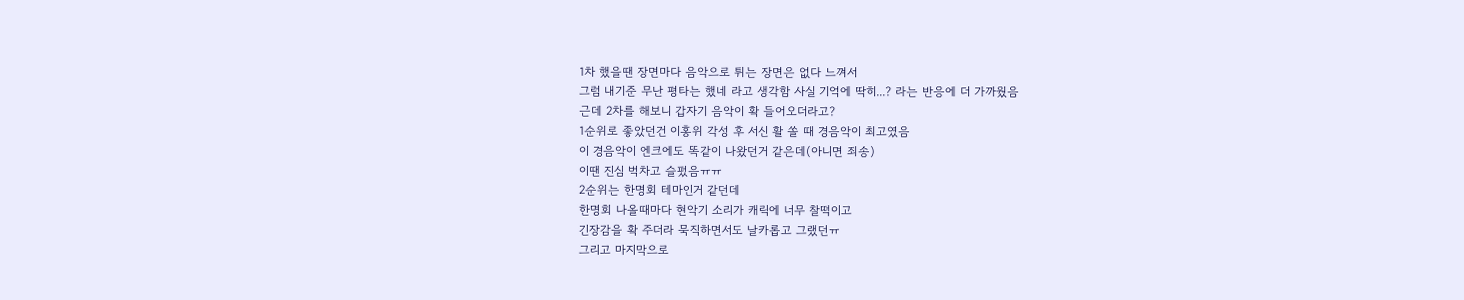1차 했을땐 장면마다 음악으로 튀는 장면은 없다 느껴서
그럼 내기준 무난 평타는 했네 라고 생각함 사실 기억에 딱히...? 라는 반응에 더 가까웠음
근데 2차를 해보니 갑자기 음악이 확 들어오더라고?
1순위로 좋았던건 이홍위 각성 후 서신 활 쏠 때 경음악이 최고였음
이 경음악이 엔크에도 똑같이 나왔던거 같은데(아니면 죄송)
이땐 진심 벅차고 슬펐음ㅠㅠ
2순위는 한명회 테마인거 같던데
한명회 나올때마다 현악기 소리가 캐릭에 너무 찰떡이고
긴장감을 확 주더라 묵직하면서도 날카롭고 그랬던ㅠ
그리고 마지막으로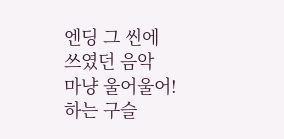엔딩 그 씬에 쓰였던 음악
마냥 울어울어! 하는 구슬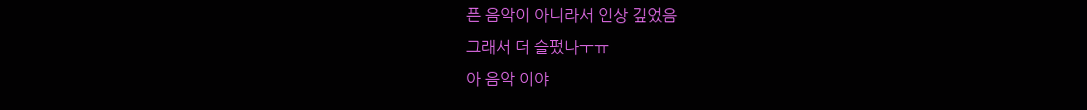픈 음악이 아니라서 인상 깊었음
그래서 더 슬펐나ㅜㅠ
아 음악 이야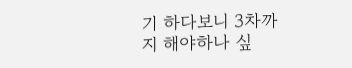기 하다보니 3차까지 해야하나 싶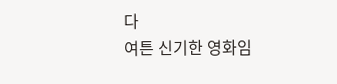다
여튼 신기한 영화임